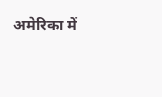अमेरिका में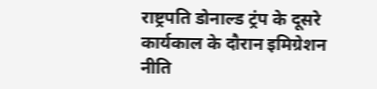राष्ट्रपति डोनाल्ड ट्रंप के दूसरे कार्यकाल के दौरान इमिग्रेशन नीति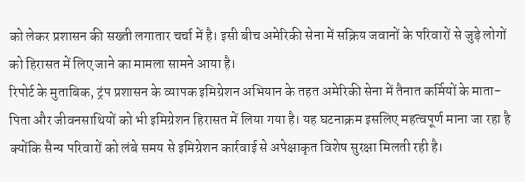को लेकर प्रशासन की सख्ती लगातार चर्चा में है। इसी बीच अमेरिकी सेना में सक्रिय जवानों के परिवारों से जुड़े लोगों को हिरासत में लिए जाने का मामला सामने आया है।
रिपोर्ट के मुताबिक, ट्रंप प्रशासन के व्यापक इमिग्रेशन अभियान के तहत अमेरिकी सेना में तैनात कर्मियों के माता-पिता और जीवनसाथियों को भी इमिग्रेशन हिरासत में लिया गया है। यह घटनाक्रम इसलिए महत्वपूर्ण माना जा रहा है क्योंकि सैन्य परिवारों को लंबे समय से इमिग्रेशन कार्रवाई से अपेक्षाकृत विशेष सुरक्षा मिलती रही है।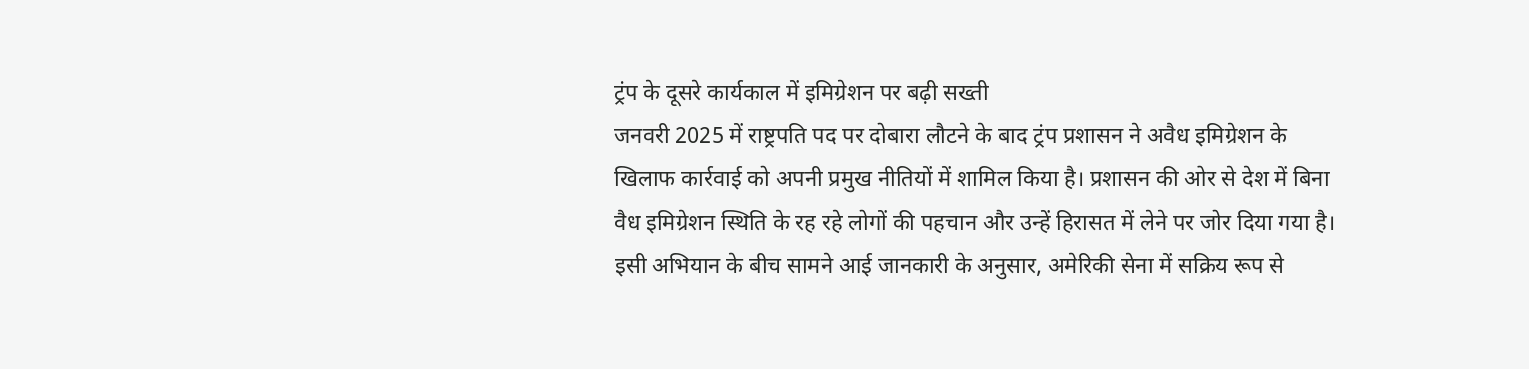ट्रंप के दूसरे कार्यकाल में इमिग्रेशन पर बढ़ी सख्ती
जनवरी 2025 में राष्ट्रपति पद पर दोबारा लौटने के बाद ट्रंप प्रशासन ने अवैध इमिग्रेशन के खिलाफ कार्रवाई को अपनी प्रमुख नीतियों में शामिल किया है। प्रशासन की ओर से देश में बिना वैध इमिग्रेशन स्थिति के रह रहे लोगों की पहचान और उन्हें हिरासत में लेने पर जोर दिया गया है।
इसी अभियान के बीच सामने आई जानकारी के अनुसार, अमेरिकी सेना में सक्रिय रूप से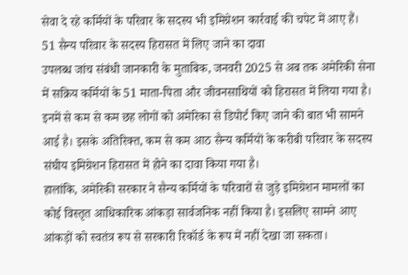सेवा दे रहे कर्मियों के परिवार के सदस्य भी इमिग्रेशन कार्रवाई की चपेट में आए हैं।
51 सैन्य परिवार के सदस्य हिरासत में लिए जाने का दावा
उपलब्ध जांच संबंधी जानकारी के मुताबिक, जनवरी 2025 से अब तक अमेरिकी सेना में सक्रिय कर्मियों के 51 माता-पिता और जीवनसाथियों को हिरासत में लिया गया है।
इनमें से कम से कम छह लोगों को अमेरिका से डिपोर्ट किए जाने की बात भी सामने आई है। इसके अतिरिक्त, कम से कम आठ सैन्य कर्मियों के करीबी परिवार के सदस्य संघीय इमिग्रेशन हिरासत में होने का दावा किया गया है।
हालांकि, अमेरिकी सरकार ने सैन्य कर्मियों के परिवारों से जुड़े इमिग्रेशन मामलों का कोई विस्तृत आधिकारिक आंकड़ा सार्वजनिक नहीं किया है। इसलिए सामने आए आंकड़ों को स्वतंत्र रूप से सरकारी रिकॉर्ड के रूप में नहीं देखा जा सकता।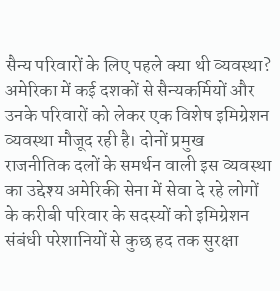सैन्य परिवारों के लिए पहले क्या थी व्यवस्था?
अमेरिका में कई दशकों से सैन्यकर्मियों और उनके परिवारों को लेकर एक विशेष इमिग्रेशन व्यवस्था मौजूद रही है। दोनों प्रमुख राजनीतिक दलों के समर्थन वाली इस व्यवस्था का उद्देश्य अमेरिकी सेना में सेवा दे रहे लोगों के करीबी परिवार के सदस्यों को इमिग्रेशन संबंधी परेशानियों से कुछ हद तक सुरक्षा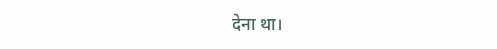देना था।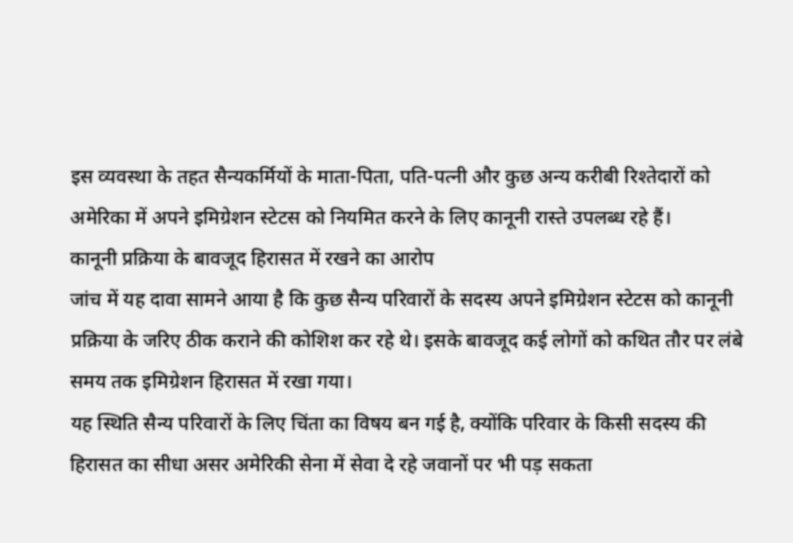इस व्यवस्था के तहत सैन्यकर्मियों के माता-पिता, पति-पत्नी और कुछ अन्य करीबी रिश्तेदारों को अमेरिका में अपने इमिग्रेशन स्टेटस को नियमित करने के लिए कानूनी रास्ते उपलब्ध रहे हैं।
कानूनी प्रक्रिया के बावजूद हिरासत में रखने का आरोप
जांच में यह दावा सामने आया है कि कुछ सैन्य परिवारों के सदस्य अपने इमिग्रेशन स्टेटस को कानूनी प्रक्रिया के जरिए ठीक कराने की कोशिश कर रहे थे। इसके बावजूद कई लोगों को कथित तौर पर लंबे समय तक इमिग्रेशन हिरासत में रखा गया।
यह स्थिति सैन्य परिवारों के लिए चिंता का विषय बन गई है, क्योंकि परिवार के किसी सदस्य की हिरासत का सीधा असर अमेरिकी सेना में सेवा दे रहे जवानों पर भी पड़ सकता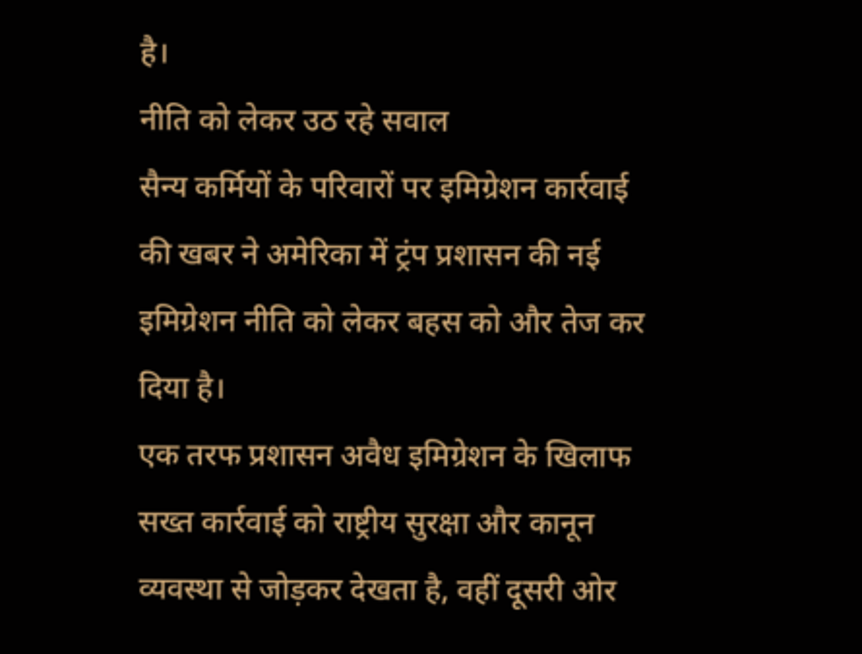है।
नीति को लेकर उठ रहे सवाल
सैन्य कर्मियों के परिवारों पर इमिग्रेशन कार्रवाई की खबर ने अमेरिका में ट्रंप प्रशासन की नई इमिग्रेशन नीति को लेकर बहस को और तेज कर दिया है।
एक तरफ प्रशासन अवैध इमिग्रेशन के खिलाफ सख्त कार्रवाई को राष्ट्रीय सुरक्षा और कानून व्यवस्था से जोड़कर देखता है, वहीं दूसरी ओर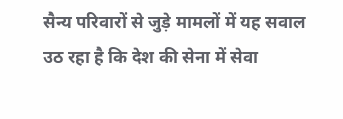सैन्य परिवारों से जुड़े मामलों में यह सवाल उठ रहा है कि देश की सेना में सेवा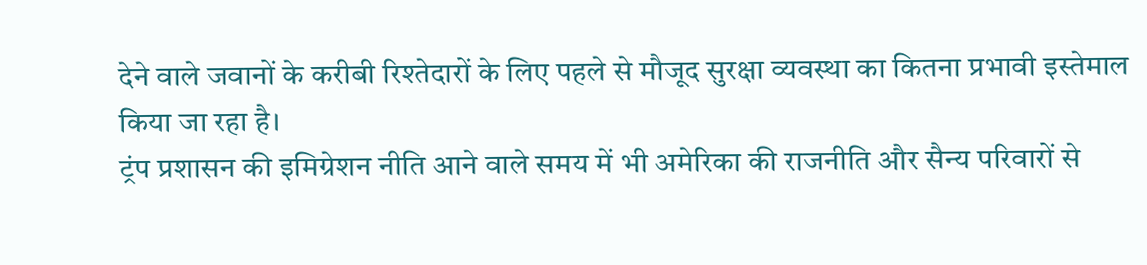देने वाले जवानों के करीबी रिश्तेदारों के लिए पहले से मौजूद सुरक्षा व्यवस्था का कितना प्रभावी इस्तेमाल किया जा रहा है।
ट्रंप प्रशासन की इमिग्रेशन नीति आने वाले समय में भी अमेरिका की राजनीति और सैन्य परिवारों से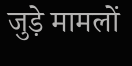जुड़े मामलों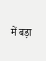में बड़ा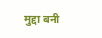मुद्दा बनी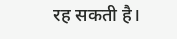रह सकती है।